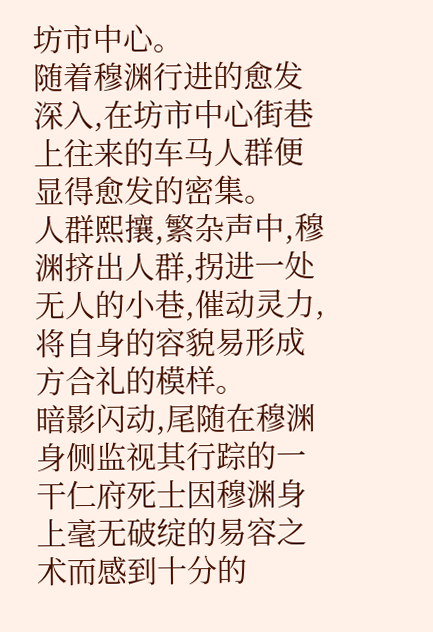坊市中心。
随着穆渊行进的愈发深入,在坊市中心街巷上往来的车马人群便显得愈发的密集。
人群熙攘,繁杂声中,穆渊挤出人群,拐进一处无人的小巷,催动灵力,将自身的容貌易形成方合礼的模样。
暗影闪动,尾随在穆渊身侧监视其行踪的一干仁府死士因穆渊身上毫无破绽的易容之术而感到十分的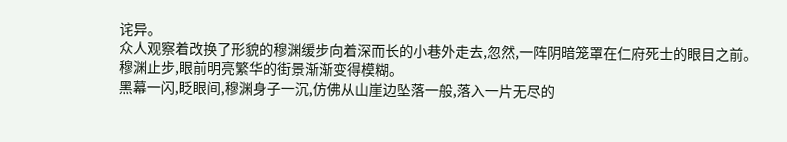诧异。
众人观察着改换了形貌的穆渊缓步向着深而长的小巷外走去,忽然,一阵阴暗笼罩在仁府死士的眼目之前。
穆渊止步,眼前明亮繁华的街景渐渐变得模糊。
黑幕一闪,眨眼间,穆渊身子一沉,仿佛从山崖边坠落一般,落入一片无尽的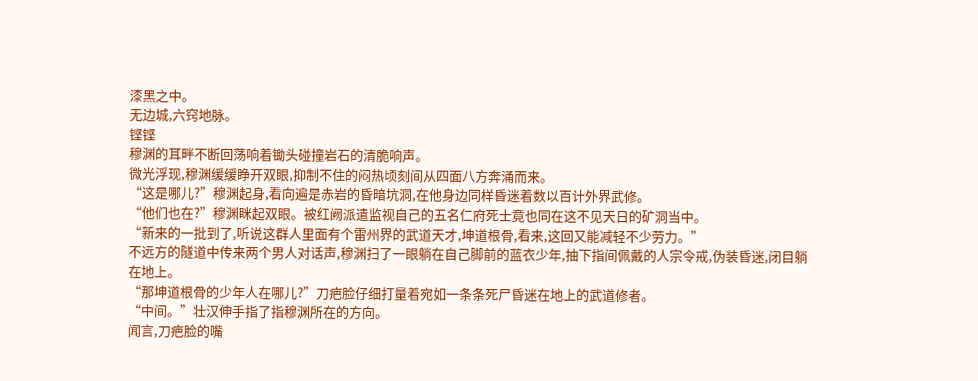漆黑之中。
无边城,六窍地脉。
铿铿
穆渊的耳畔不断回荡响着锄头碰撞岩石的清脆响声。
微光浮现,穆渊缓缓睁开双眼,抑制不住的闷热顷刻间从四面八方奔涌而来。
“这是哪儿?”穆渊起身,看向遍是赤岩的昏暗坑洞,在他身边同样昏迷着数以百计外界武修。
“他们也在?”穆渊眯起双眼。被红阙派遣监视自己的五名仁府死士竟也同在这不见天日的矿洞当中。
“新来的一批到了,听说这群人里面有个雷州界的武道天才,坤道根骨,看来,这回又能减轻不少劳力。”
不远方的隧道中传来两个男人对话声,穆渊扫了一眼躺在自己脚前的蓝衣少年,抽下指间佩戴的人宗令戒,伪装昏迷,闭目躺在地上。
“那坤道根骨的少年人在哪儿?”刀疤脸仔细打量着宛如一条条死尸昏迷在地上的武道修者。
“中间。”壮汉伸手指了指穆渊所在的方向。
闻言,刀疤脸的嘴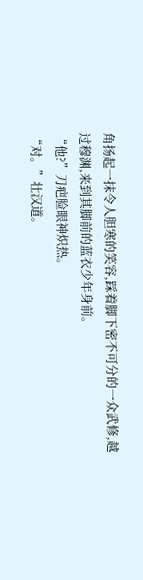角扬起一抹令人胆寒的笑容,踩着脚下密不可分的一众武修,越过穆渊,来到其脚前的蓝衣少年身前。
“他?”刀疤脸眼神炽热。
“对。”壮汉道。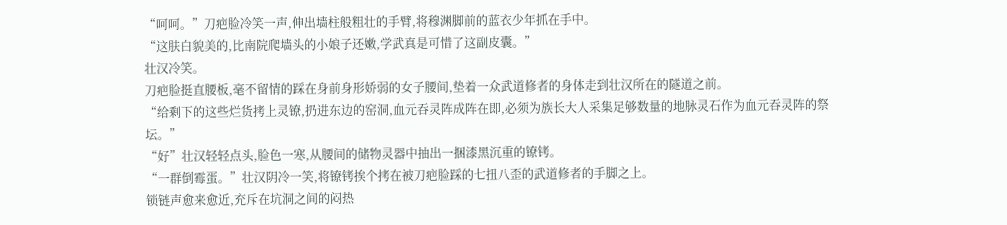“呵呵。”刀疤脸冷笑一声,伸出墙柱般粗壮的手臂,将穆渊脚前的蓝衣少年抓在手中。
“这肤白貌美的,比南院爬墙头的小娘子还嫩,学武真是可惜了这副皮囊。”
壮汉冷笑。
刀疤脸挺直腰板,毫不留情的踩在身前身形娇弱的女子腰间,垫着一众武道修者的身体走到壮汉所在的隧道之前。
“给剩下的这些烂货拷上灵镣,扔进东边的窑洞,血元吞灵阵成阵在即,必须为族长大人采集足够数量的地脉灵石作为血元吞灵阵的祭坛。”
“好”壮汉轻轻点头,脸色一寒,从腰间的储物灵器中抽出一捆漆黑沉重的镣铐。
“一群倒霉蛋。”壮汉阴冷一笑,将镣铐挨个拷在被刀疤脸踩的七扭八歪的武道修者的手脚之上。
锁链声愈来愈近,充斥在坑洞之间的闷热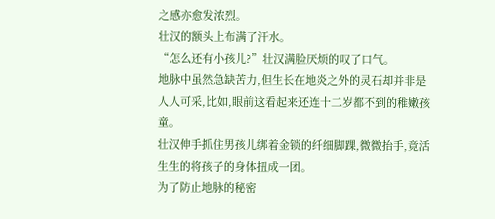之感亦愈发浓烈。
壮汉的额头上布满了汗水。
“怎么还有小孩儿?”壮汉满脸厌烦的叹了口气。
地脉中虽然急缺苦力,但生长在地炎之外的灵石却并非是人人可采,比如,眼前这看起来还连十二岁都不到的稚嫩孩童。
壮汉伸手抓住男孩儿绑着金锁的纤细脚踝,微微抬手,竟活生生的将孩子的身体扭成一团。
为了防止地脉的秘密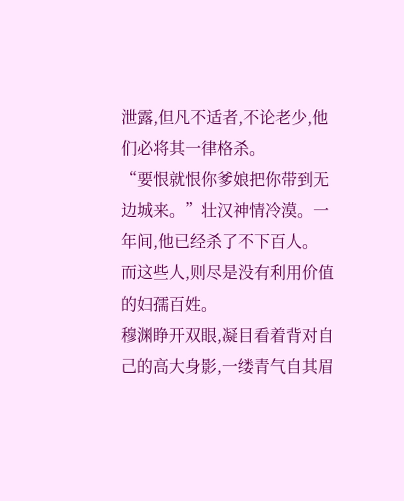泄露,但凡不适者,不论老少,他们必将其一律格杀。
“要恨就恨你爹娘把你带到无边城来。”壮汉神情冷漠。一年间,他已经杀了不下百人。
而这些人,则尽是没有利用价值的妇孺百姓。
穆渊睁开双眼,凝目看着背对自己的高大身影,一缕青气自其眉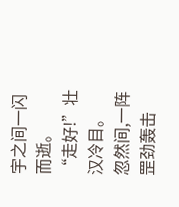宇之间一闪而逝。
“走好!”壮汉冷目。
忽然间,一阵罡劲轰击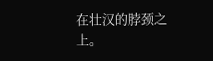在壮汉的脖颈之上。